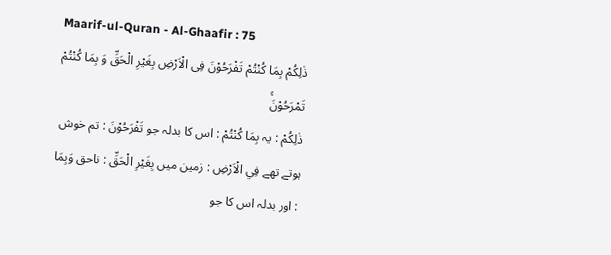Maarif-ul-Quran - Al-Ghaafir : 75
ذٰلِكُمْ بِمَا كُنْتُمْ تَفْرَحُوْنَ فِی الْاَرْضِ بِغَیْرِ الْحَقِّ وَ بِمَا كُنْتُمْ تَمْرَحُوْنَۚ
ذٰلِكُمْ : یہ بِمَا كُنْتُمْ : اس کا بدلہ جو تَفْرَحُوْنَ : تم خوش ہوتے تھے فِي الْاَرْضِ : زمین میں بِغَيْرِ الْحَقِّ : ناحق وَبِمَا : اور بدلہ اس کا جو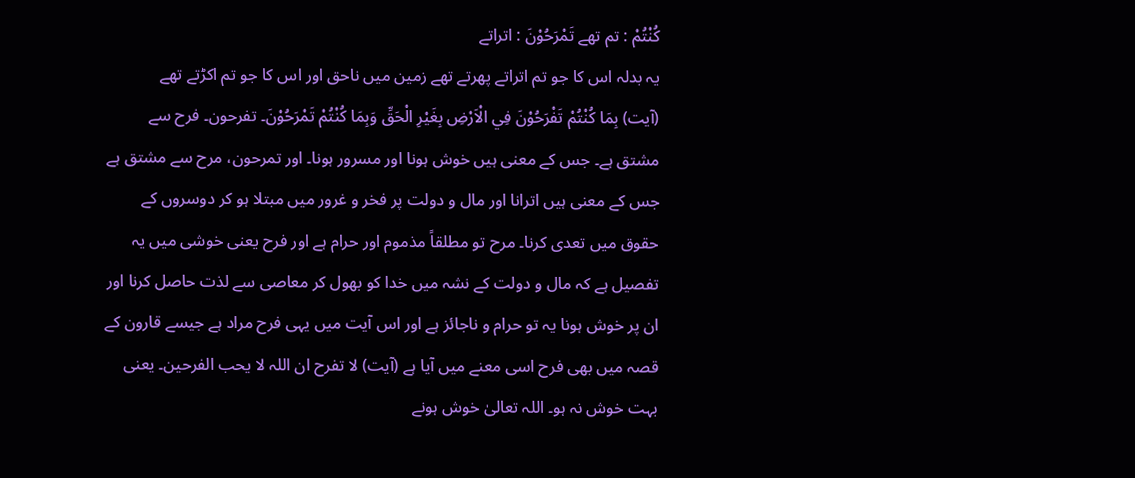كُنْتُمْ : تم تھے تَمْرَحُوْنَ : اتراتے
یہ بدلہ اس کا جو تم اتراتے پھرتے تھے زمین میں ناحق اور اس کا جو تم اکڑتے تھے
(آیت) بِمَا كُنْتُمْ تَفْرَحُوْنَ فِي الْاَرْضِ بِغَيْرِ الْحَقِّ وَبِمَا كُنْتُمْ تَمْرَحُوْنَ۔ تفرحون۔ فرح سے مشتق ہے۔ جس کے معنی ہیں خوش ہونا اور مسرور ہونا۔ اور تمرحون، مرح سے مشتق ہے جس کے معنی ہیں اترانا اور مال و دولت پر فخر و غرور میں مبتلا ہو کر دوسروں کے حقوق میں تعدی کرنا۔ مرح تو مطلقاً مذموم اور حرام ہے اور فرح یعنی خوشی میں یہ تفصیل ہے کہ مال و دولت کے نشہ میں خدا کو بھول کر معاصی سے لذت حاصل کرنا اور ان پر خوش ہونا یہ تو حرام و ناجائز ہے اور اس آیت میں یہی فرح مراد ہے جیسے قارون کے قصہ میں بھی فرح اسی معنے میں آیا ہے (آیت) لا تفرح ان اللہ لا یحب الفرحین۔ یعنی بہت خوش نہ ہو۔ اللہ تعالیٰ خوش ہونے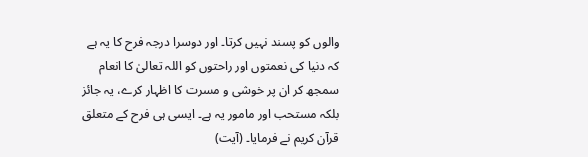والوں کو پسند نہیں کرتا۔ اور دوسرا درجہ فرح کا یہ ہے کہ دنیا کی نعمتوں اور راحتوں کو اللہ تعالیٰ کا انعام سمجھ کر ان پر خوشی و مسرت کا اظہار کرے، یہ جائز بلکہ مستحب اور مامور یہ ہے۔ ایسی ہی فرح کے متعلق قرآن کریم نے فرمایا۔ (آیت)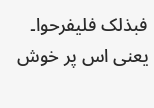فبذلک فلیفرحوا۔ یعنی اس پر خوش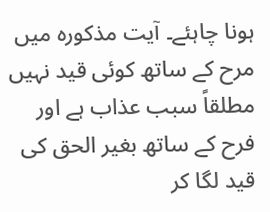ہونا چاہئے۔ آیت مذکورہ میں مرح کے ساتھ کوئی قید نہیں مطلقاً سبب عذاب ہے اور فرح کے ساتھ بغیر الحق کی قید لگا کر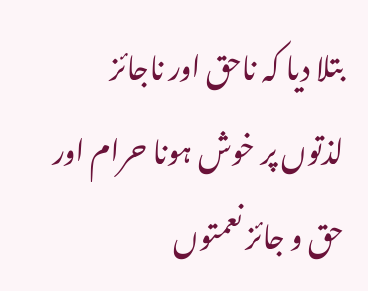بتلا دیا کہ ناحق اور ناجائز لذتوں پر خوش ہونا حرام اور حق و جائز نعمتوں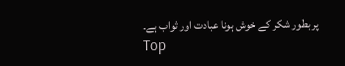پر بطور شکر کے خوش ہونا عبادت اور ثواب ہے۔
Top